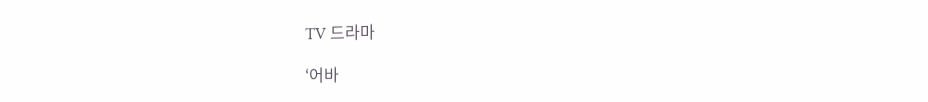TV 드라마

‘어바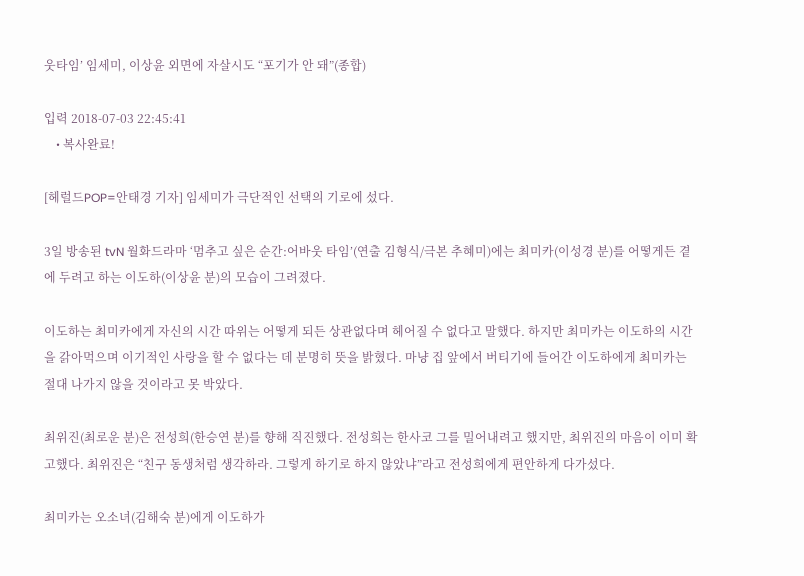웃타임’ 임세미, 이상윤 외면에 자살시도 “포기가 안 돼”(종합)

입력 2018-07-03 22:45:41
    • 복사완료!

[헤럴드POP=안태경 기자] 임세미가 극단적인 선택의 기로에 섰다.

3일 방송된 tvN 월화드라마 ‘멈추고 싶은 순간:어바웃 타임’(연출 김형식/극본 추혜미)에는 최미카(이성경 분)를 어떻게든 곁에 두려고 하는 이도하(이상윤 분)의 모습이 그려졌다.

이도하는 최미카에게 자신의 시간 따위는 어떻게 되든 상관없다며 헤어질 수 없다고 말했다. 하지만 최미카는 이도하의 시간을 갉아먹으며 이기적인 사랑을 할 수 없다는 데 분명히 뜻을 밝혔다. 마냥 집 앞에서 버티기에 들어간 이도하에게 최미카는 절대 나가지 않을 것이라고 못 박았다.

최위진(최로운 분)은 전성희(한승연 분)를 향해 직진했다. 전성희는 한사코 그를 밀어내려고 했지만, 최위진의 마음이 이미 확고했다. 최위진은 “친구 동생처럼 생각하라. 그렇게 하기로 하지 않았냐”라고 전성희에게 편안하게 다가섰다.

최미카는 오소녀(김해숙 분)에게 이도하가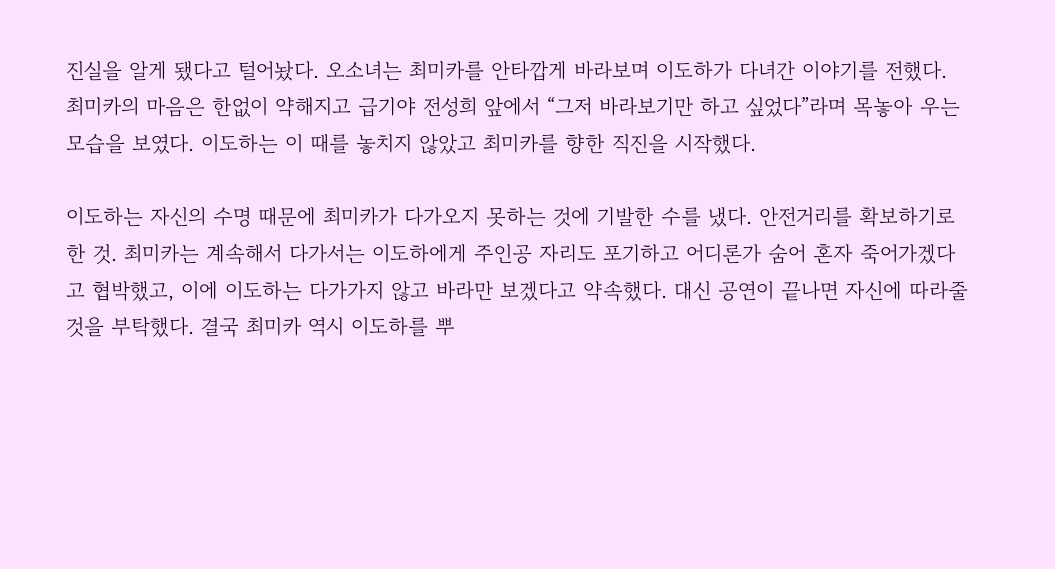진실을 알게 됐다고 털어놨다. 오소녀는 최미카를 안타깝게 바라보며 이도하가 다녀간 이야기를 전했다. 최미카의 마음은 한없이 약해지고 급기야 전성희 앞에서 “그저 바라보기만 하고 싶었다”라며 목놓아 우는 모습을 보였다. 이도하는 이 때를 놓치지 않았고 최미카를 향한 직진을 시작했다.

이도하는 자신의 수명 때문에 최미카가 다가오지 못하는 것에 기발한 수를 냈다. 안전거리를 확보하기로 한 것. 최미카는 계속해서 다가서는 이도하에게 주인공 자리도 포기하고 어디론가 숨어 혼자 죽어가겠다고 협박했고, 이에 이도하는 다가가지 않고 바라만 보겠다고 약속했다. 대신 공연이 끝나면 자신에 따라줄 것을 부탁했다. 결국 최미카 역시 이도하를 뿌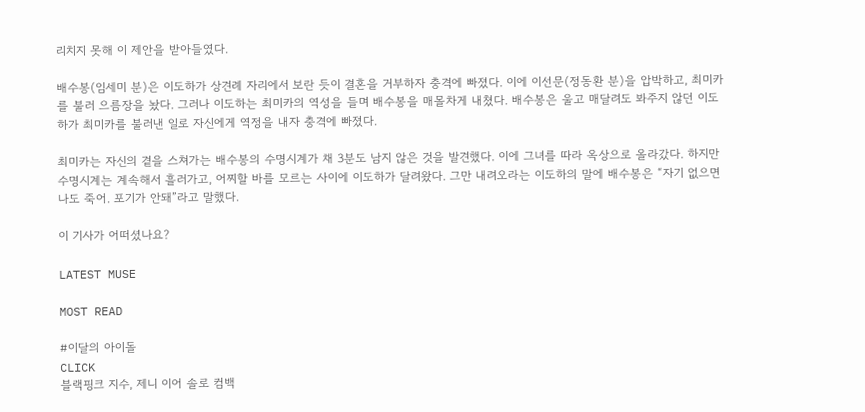리치지 못해 이 제안을 받아들였다.

배수봉(임세미 분)은 이도하가 상견례 자리에서 보란 듯이 결혼을 거부하자 충격에 빠졌다. 이에 이선문(정동환 분)을 압박하고, 최미카를 불러 으름장을 놨다. 그러나 이도하는 최미카의 역성을 들며 배수봉을 매몰차게 내쳤다. 배수봉은 울고 매달려도 봐주지 않던 이도하가 최미카를 불러낸 일로 자신에게 역정을 내자 충격에 빠졌다.

최미카는 자신의 곁을 스쳐가는 배수봉의 수명시계가 채 3분도 남지 않은 것을 발견했다. 이에 그녀를 따라 옥상으로 올라갔다. 하지만 수명시계는 계속해서 흘러가고, 어찌할 바를 모르는 사이에 이도하가 달려왔다. 그만 내려오라는 이도하의 말에 배수봉은 “자기 없으면 나도 죽어. 포기가 안돼”라고 말했다.

이 기사가 어떠셨나요?

LATEST MUSE

MOST READ

#이달의 아이돌
CLICK
블랙핑크 지수, 제니 이어 솔로 컴백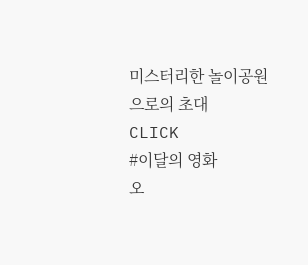미스터리한 놀이공원으로의 초대
CLICK
#이달의 영화
오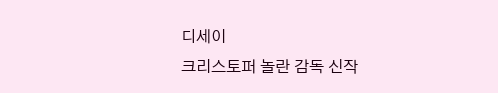디세이
크리스토퍼 놀란 감독 신작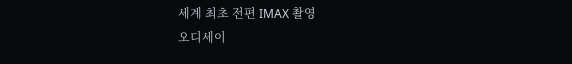세계 최초 전편 IMAX 촬영
오디세이